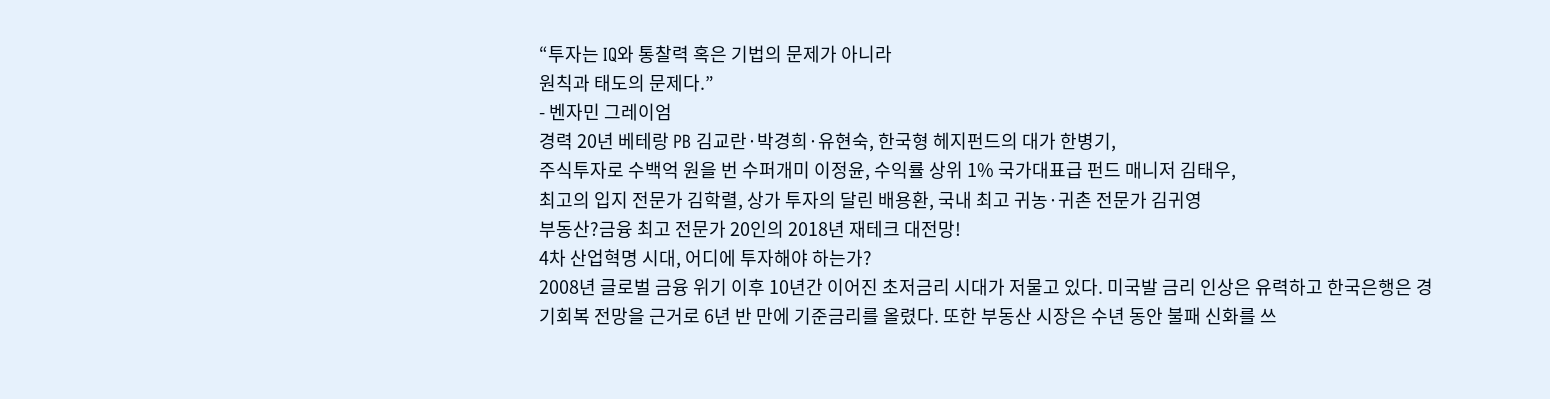“투자는 IQ와 통찰력 혹은 기법의 문제가 아니라
원칙과 태도의 문제다.”
- 벤자민 그레이엄
경력 20년 베테랑 PB 김교란·박경희·유현숙, 한국형 헤지펀드의 대가 한병기,
주식투자로 수백억 원을 번 수퍼개미 이정윤, 수익률 상위 1% 국가대표급 펀드 매니저 김태우,
최고의 입지 전문가 김학렬, 상가 투자의 달린 배용환, 국내 최고 귀농·귀촌 전문가 김귀영
부동산?금융 최고 전문가 20인의 2018년 재테크 대전망!
4차 산업혁명 시대, 어디에 투자해야 하는가?
2008년 글로벌 금융 위기 이후 10년간 이어진 초저금리 시대가 저물고 있다. 미국발 금리 인상은 유력하고 한국은행은 경기회복 전망을 근거로 6년 반 만에 기준금리를 올렸다. 또한 부동산 시장은 수년 동안 불패 신화를 쓰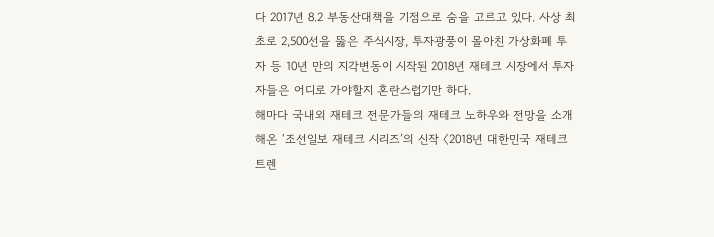다 2017년 8.2 부동산대책을 기점으로 숨을 고르고 있다. 사상 최초로 2,500선을 뚫은 주식시장, 투자광풍이 몰아친 가상화폐 투자 등 10년 만의 지각변동이 시작된 2018년 재테크 시장에서 투자자들은 어디로 가야할지 혼란스럽기만 하다.
해마다 국내외 재테크 전문가들의 재테크 노하우와 전망을 소개해온 ‘조선일보 재테크 시리즈’의 신작 〈2018년 대한민국 재테크 트렌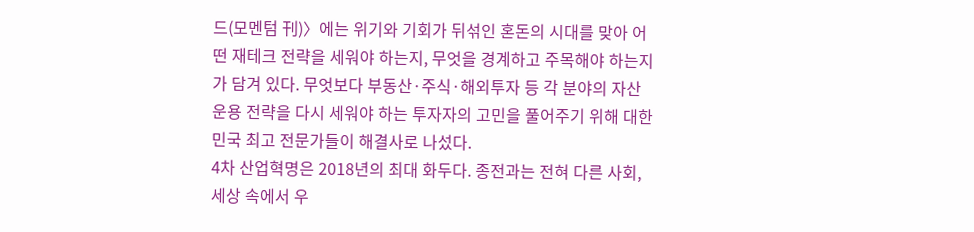드(모멘텀 刊)〉에는 위기와 기회가 뒤섞인 혼돈의 시대를 맞아 어떤 재테크 전략을 세워야 하는지, 무엇을 경계하고 주목해야 하는지가 담겨 있다. 무엇보다 부동산·주식·해외투자 등 각 분야의 자산 운용 전략을 다시 세워야 하는 투자자의 고민을 풀어주기 위해 대한민국 최고 전문가들이 해결사로 나섰다.
4차 산업혁명은 2018년의 최대 화두다. 종전과는 전혀 다른 사회, 세상 속에서 우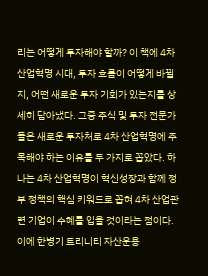리는 어떻게 투자해야 할까? 이 책에 4차 산업혁명 시대, 투자 흐름이 어떻게 바뀔지, 어떤 새로운 투자 기회가 있는지를 상세히 담아냈다. 그중 주식 및 투자 전문가들은 새로운 투자처로 4차 산업혁명에 주목해야 하는 이유를 두 가지로 꼽았다. 하나는 4차 산업혁명이 혁신성장과 함께 정부 정책의 핵심 키워드로 꼽혀 4차 산업관련 기업이 수혜를 입을 것이라는 점이다. 이에 한병기 트리니티 자산운용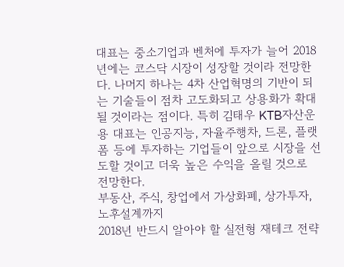대표는 중소기업과 벤처에 투자가 늘어 2018년에는 코스닥 시장이 성장할 것이라 전망한다. 나머지 하나는 4차 산업혁명의 기반이 되는 기술들이 점차 고도화되고 상용화가 확대될 것이라는 점이다. 특히 김태우 KTB자산운용 대표는 인공지능, 자율주행차, 드론, 플랫폼 등에 투자하는 기업들이 앞으로 시장을 선도할 것이고 더욱 높은 수익을 올릴 것으로 전망한다.
부동산, 주식, 창업에서 가상화폐, 상가투자, 노후설계까지
2018년 반드시 알아야 할 실전형 재테크 전략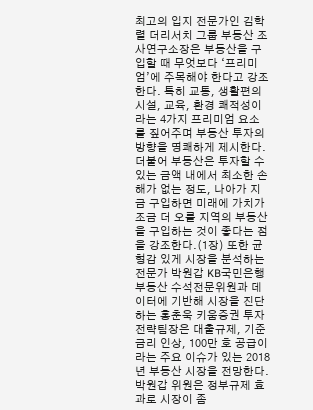최고의 입지 전문가인 김학렬 더리서치 그룹 부동산 조사연구소장은 부동산을 구입할 때 무엇보다 ‘프리미엄’에 주목해야 한다고 강조한다. 특히 교통, 생활편의시설, 교육, 환경 쾌적성이라는 4가지 프리미엄 요소를 짚어주며 부동산 투자의 방향을 명쾌하게 제시한다. 더불어 부동산은 투자할 수 있는 금액 내에서 최소한 손해가 없는 정도, 나아가 지금 구입하면 미래에 가치가 조금 더 오를 지역의 부동산을 구입하는 것이 좋다는 점을 강조한다.(1장) 또한 균형감 있게 시장을 분석하는 전문가 박원갑 KB국민은행 부동산 수석전문위원과 데이터에 기반해 시장을 진단하는 홍춘욱 키움증권 투자전략팀장은 대출규제, 기준금리 인상, 100만 호 공급이라는 주요 이슈가 있는 2018년 부동산 시장을 전망한다. 박원갑 위원은 정부규제 효과로 시장이 좀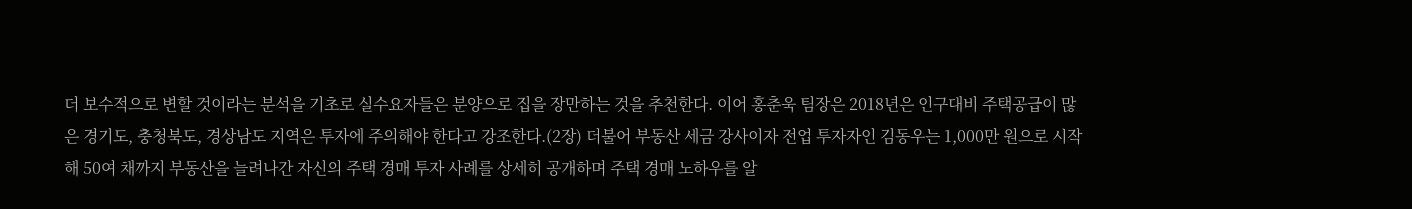더 보수적으로 변할 것이라는 분석을 기초로 실수요자들은 분양으로 집을 장만하는 것을 추천한다. 이어 홍춘욱 팀장은 2018년은 인구대비 주택공급이 많은 경기도, 충청북도, 경상남도 지역은 투자에 주의해야 한다고 강조한다.(2장) 더불어 부동산 세금 강사이자 전업 투자자인 김동우는 1,000만 원으로 시작해 50여 채까지 부동산을 늘려나간 자신의 주택 경매 투자 사례를 상세히 공개하며 주택 경매 노하우를 알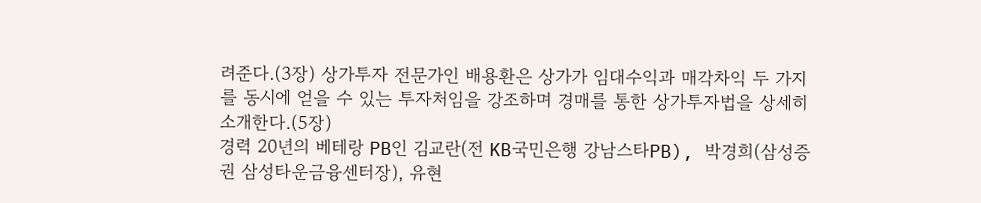려준다.(3장) 상가투자 전문가인 배용환은 상가가 임대수익과 매각차익 두 가지를 동시에 얻을 수 있는 투자처임을 강조하며 경매를 통한 상가투자법을 상세히 소개한다.(5장)
경력 20년의 베테랑 PB인 김교란(전 KB국민은행 강남스타PB), 박경희(삼성증권 삼성타운금융센터장), 유현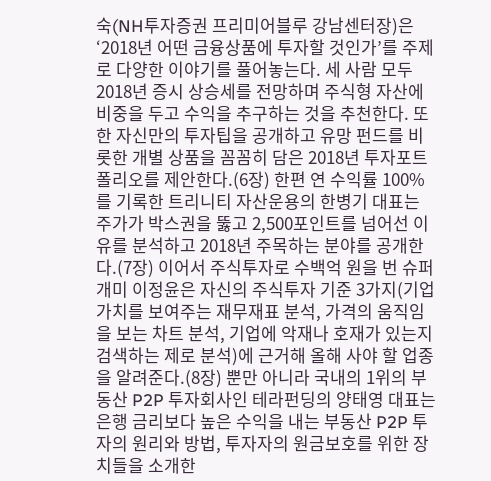숙(NH투자증권 프리미어블루 강남센터장)은 ‘2018년 어떤 금융상품에 투자할 것인가’를 주제로 다양한 이야기를 풀어놓는다. 세 사람 모두 2018년 증시 상승세를 전망하며 주식형 자산에 비중을 두고 수익을 추구하는 것을 추천한다. 또한 자신만의 투자팁을 공개하고 유망 펀드를 비롯한 개별 상품을 꼼꼼히 담은 2018년 투자포트폴리오를 제안한다.(6장) 한편 연 수익률 100%를 기록한 트리니티 자산운용의 한병기 대표는 주가가 박스권을 뚫고 2,500포인트를 넘어선 이유를 분석하고 2018년 주목하는 분야를 공개한다.(7장) 이어서 주식투자로 수백억 원을 번 슈퍼개미 이정윤은 자신의 주식투자 기준 3가지(기업 가치를 보여주는 재무재표 분석, 가격의 움직임을 보는 차트 분석, 기업에 악재나 호재가 있는지 검색하는 제로 분석)에 근거해 올해 사야 할 업종을 알려준다.(8장) 뿐만 아니라 국내의 1위의 부동산 P2P 투자회사인 테라펀딩의 양태영 대표는 은행 금리보다 높은 수익을 내는 부동산 P2P 투자의 원리와 방법, 투자자의 원금보호를 위한 장치들을 소개한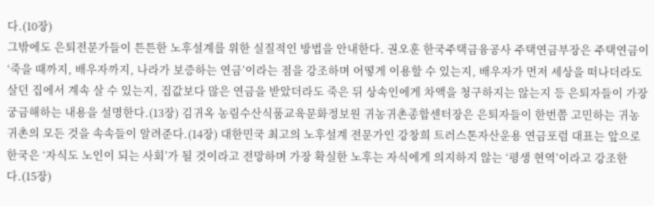다.(10장)
그밖에도 은퇴전문가들이 튼튼한 노후설계를 위한 실질적인 방법을 안내한다. 권오훈 한국주택금융공사 주택연금부장은 주택연금이 ‘죽을 때까지, 배우자까지, 나라가 보증하는 연금’이라는 점을 강조하며 어떻게 이용할 수 있는지, 배우자가 먼저 세상을 떠나더라도 살던 집에서 계속 살 수 있는지, 집값보다 많은 연금을 받았더라도 죽은 뒤 상속인에게 차액을 청구하지는 않는지 등 은퇴자들이 가장 궁금해하는 내용을 설명한다.(13장) 김귀옥 농림수산식품교육문화정보원 귀농귀촌종합센터장은 은퇴자들이 한번쯤 고민하는 귀농귀촌의 모든 것을 속속들이 알려준다.(14장) 대한민국 최고의 노후설계 전문가인 강창희 트러스톤자산운용 연금포럼 대표는 앞으로 한국은 ‘자식도 노인이 되는 사회’가 될 것이라고 전망하며 가장 확실한 노후는 자식에게 의지하지 않는 ‘평생 현역’이라고 강조한다.(15장)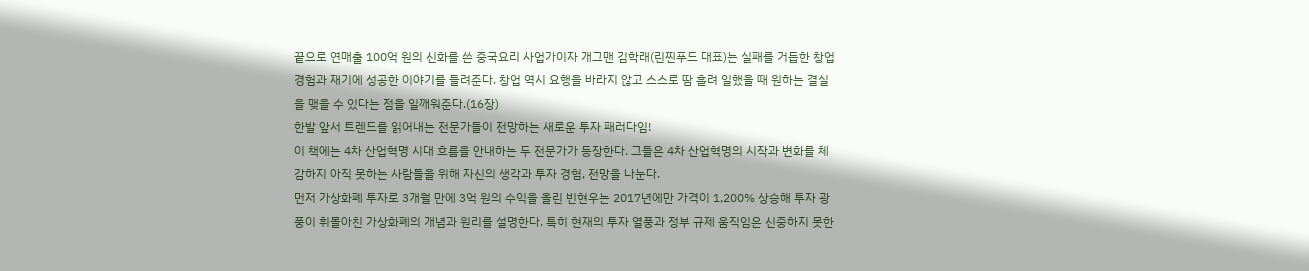끝으로 연매출 100억 원의 신화를 쓴 중국요리 사업가이자 개그맨 김학래(린찐푸드 대표)는 실패를 거듭한 창업 경험과 재기에 성공한 이야기를 들려준다. 창업 역시 요행을 바라지 않고 스스로 땀 흘려 일했을 때 원하는 결실을 맺을 수 있다는 점을 일깨워준다.(16장)
한발 앞서 트렌드를 읽어내는 전문가들이 전망하는 새로운 투자 패러다임!
이 책에는 4차 산업혁명 시대 흐름을 안내하는 두 전문가가 등장한다. 그들은 4차 산업혁명의 시작과 변화를 체감하지 아직 못하는 사람들을 위해 자신의 생각과 투자 경험, 전망을 나눈다.
먼저 가상화폐 투자로 3개월 만에 3억 원의 수익을 올린 빈현우는 2017년에만 가격이 1,200% 상승해 투자 광풍이 휘몰아친 가상화폐의 개념과 원리를 설명한다. 특히 현재의 투자 열풍과 정부 규제 움직임은 신중하지 못한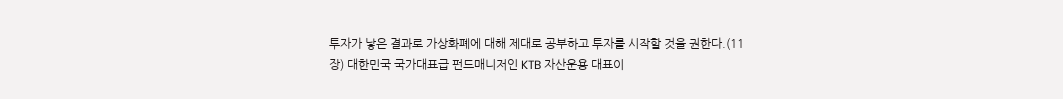투자가 낳은 결과로 가상화폐에 대해 제대로 공부하고 투자를 시작할 것을 권한다.(11장) 대한민국 국가대표급 펀드매니저인 KTB 자산운용 대표이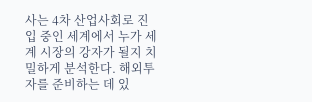사는 4차 산업사회로 진입 중인 세계에서 누가 세계 시장의 강자가 될지 치밀하게 분석한다. 해외투자를 준비하는 데 있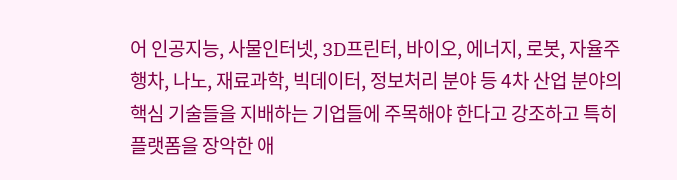어 인공지능, 사물인터넷, 3D프린터, 바이오, 에너지, 로봇, 자율주행차, 나노, 재료과학, 빅데이터, 정보처리 분야 등 4차 산업 분야의 핵심 기술들을 지배하는 기업들에 주목해야 한다고 강조하고 특히 플랫폼을 장악한 애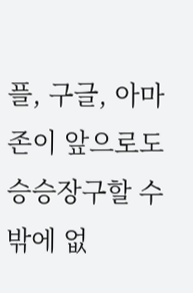플, 구글, 아마존이 앞으로도 승승장구할 수밖에 없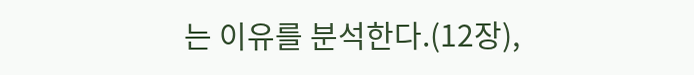는 이유를 분석한다.(12장),